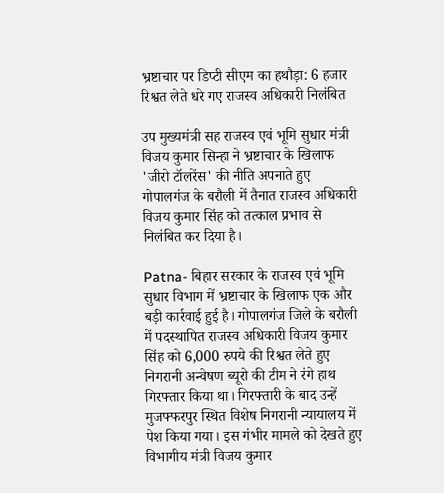भ्रष्टाचार पर डिप्टी सीएम का हथौड़ा: 6 हजार रिश्वत लेते धरे गए राजस्व अधिकारी निलंबित

उप मुख्यमंत्री सह राजस्व एवं भूमि सुधार मंत्री विजय कुमार सिन्हा ने भ्रष्टाचार के खिलाफ 'जीरो टॉलरेंस' की नीति अपनाते हुए गोपालगंज के बरौली में तैनात राजस्व अधिकारी विजय कुमार सिंह को तत्काल प्रभाव से निलंबित कर दिया है।

Patna- बिहार सरकार के राजस्व एवं भूमि सुधार विभाग में भ्रष्टाचार के खिलाफ एक और बड़ी कार्रवाई हुई है। गोपालगंज जिले के बरौली में पदस्थापित राजस्व अधिकारी विजय कुमार सिंह को 6,000 रुपये की रिश्वत लेते हुए निगरानी अन्वेषण ब्यूरो की टीम ने रंगे हाथ गिरफ्तार किया था। गिरफ्तारी के बाद उन्हें मुजफ्फरपुर स्थित विशेष निगरानी न्यायालय में पेश किया गया। इस गंभीर मामले को देखते हुए विभागीय मंत्री विजय कुमार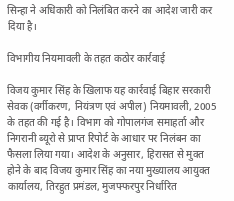सिन्हा ने अधिकारी को निलंबित करने का आदेश जारी कर दिया है।

विभागीय नियमावली के तहत कठोर कार्रवाई

विजय कुमार सिंह के खिलाफ यह कार्रवाई बिहार सरकारी सेवक (वर्गीकरण, नियंत्रण एवं अपील) नियमावली, 2005 के तहत की गई है। विभाग को गोपालगंज समाहर्ता और निगरानी ब्यूरो से प्राप्त रिपोर्ट के आधार पर निलंबन का फैसला लिया गया। आदेश के अनुसार, हिरासत से मुक्त होने के बाद विजय कुमार सिंह का नया मुख्यालय आयुक्त कार्यालय, तिरहुत प्रमंडल, मुजफ्फरपुर निर्धारित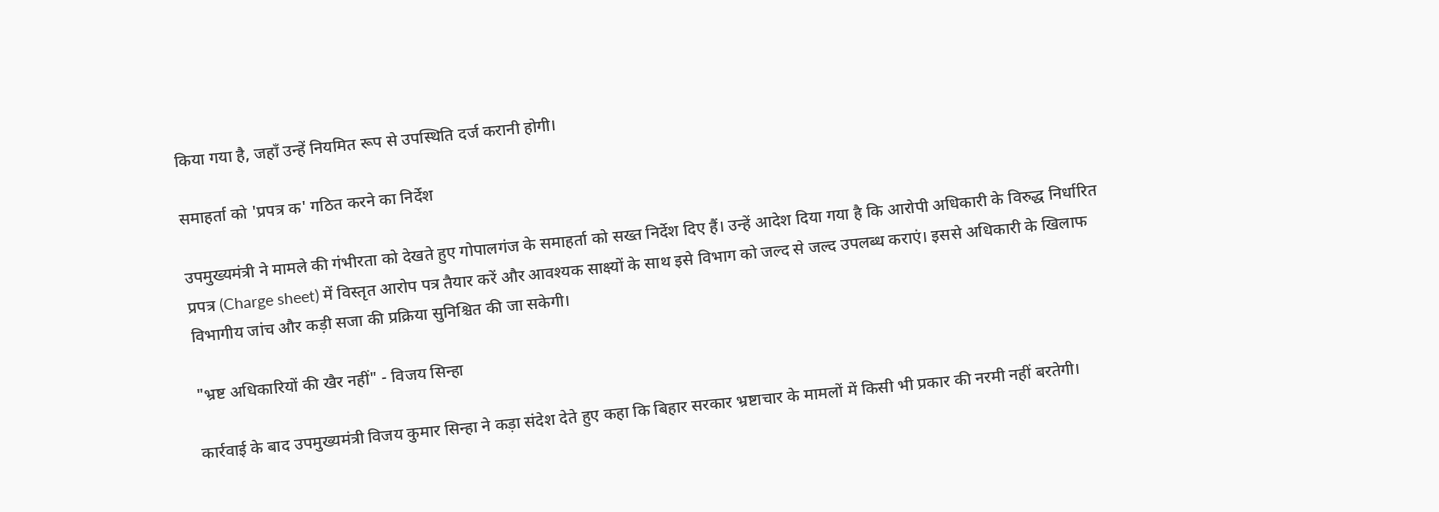किया गया है, जहाँ उन्हें नियमित रूप से उपस्थिति दर्ज करानी होगी।

समाहर्ता को 'प्रपत्र क' गठित करने का निर्देश

उपमुख्यमंत्री ने मामले की गंभीरता को देखते हुए गोपालगंज के समाहर्ता को सख्त निर्देश दिए हैं। उन्हें आदेश दिया गया है कि आरोपी अधिकारी के विरुद्ध निर्धारित प्रपत्र (Charge sheet) में विस्तृत आरोप पत्र तैयार करें और आवश्यक साक्ष्यों के साथ इसे विभाग को जल्द से जल्द उपलब्ध कराएं। इससे अधिकारी के खिलाफ विभागीय जांच और कड़ी सजा की प्रक्रिया सुनिश्चित की जा सकेगी।

"भ्रष्ट अधिकारियों की खैर नहीं" - विजय सिन्हा

कार्रवाई के बाद उपमुख्यमंत्री विजय कुमार सिन्हा ने कड़ा संदेश देते हुए कहा कि बिहार सरकार भ्रष्टाचार के मामलों में किसी भी प्रकार की नरमी नहीं बरतेगी।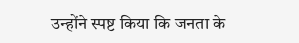उन्होंने स्पष्ट किया कि जनता के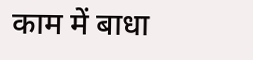काम में बाधा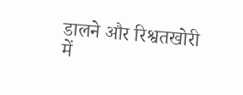डालने और रिश्वतखोरी में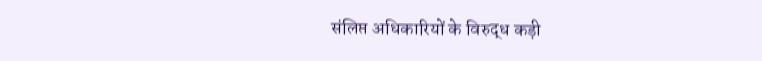संलिप्त अधिकारियों के विरुद्ध कड़ी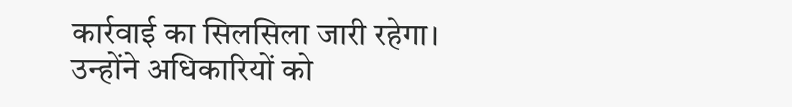कार्रवाई का सिलसिला जारी रहेगा। उन्होंने अधिकारियों को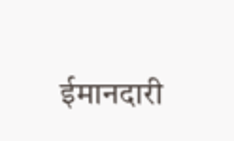ईमानदारी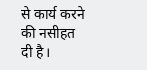से कार्य करने की नसीहत दी है।